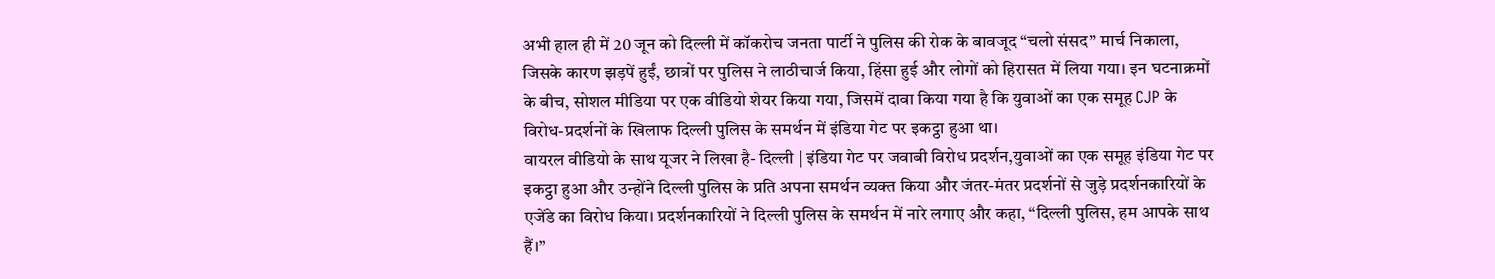अभी हाल ही में 20 जून को दिल्ली में कॉकरोच जनता पार्टी ने पुलिस की रोक के बावजूद “चलो संसद” मार्च निकाला, जिसके कारण झड़पें हुईं, छात्रों पर पुलिस ने लाठीचार्ज किया, हिंसा हुई और लोगों को हिरासत में लिया गया। इन घटनाक्रमों के बीच, सोशल मीडिया पर एक वीडियो शेयर किया गया, जिसमें दावा किया गया है कि युवाओं का एक समूह CJP के विरोध-प्रदर्शनों के खिलाफ दिल्ली पुलिस के समर्थन में इंडिया गेट पर इकट्ठा हुआ था।
वायरल वीडियो के साथ यूजर ने लिखा है- दिल्ली | इंडिया गेट पर जवाबी विरोध प्रदर्शन,युवाओं का एक समूह इंडिया गेट पर इकट्ठा हुआ और उन्होंने दिल्ली पुलिस के प्रति अपना समर्थन व्यक्त किया और जंतर-मंतर प्रदर्शनों से जुड़े प्रदर्शनकारियों के एजेंडे का विरोध किया। प्रदर्शनकारियों ने दिल्ली पुलिस के समर्थन में नारे लगाए और कहा, “दिल्ली पुलिस, हम आपके साथ हैं।”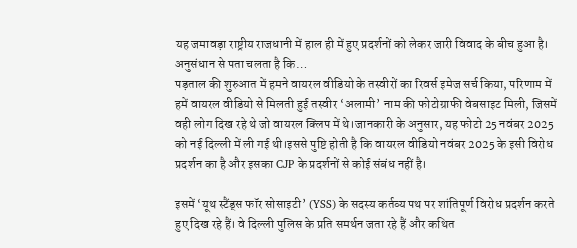यह जमावड़ा राष्ट्रीय राजधानी में हाल ही में हुए प्रदर्शनों को लेकर जारी विवाद के बीच हुआ है।
अनुसंधान से पता चलता है कि…
पड़ताल की शुरुआत में हमने वायरल वीडियो के तस्वीरों का रिवर्स इमेज सर्च किया, परिणाम में हमें वायरल वीडियो से मिलती हुई तस्वीर ‘अलामी’ नाम की फोटोग्राफी वेबसाइट मिली, जिसमें वही लोग दिख रहे थे जो वायरल क्लिप में थे।जानकारी के अनुसार, यह फोटो 25 नवंबर 2025 को नई दिल्ली में ली गई थी।इससे पुष्टि होती है कि वायरल वीडियो नवंबर 2025 के इसी विरोध प्रदर्शन का है और इसका CJP के प्रदर्शनों से कोई संबंध नहीं है।

इसमें ‘यूथ स्टैंड्स फॉर सोसाइटी’ (YSS) के सदस्य कर्तव्य पथ पर शांतिपूर्ण विरोध प्रदर्शन करते हुए दिख रहे हैं। वे दिल्ली पुलिस के प्रति समर्थन जता रहे हैं और कथित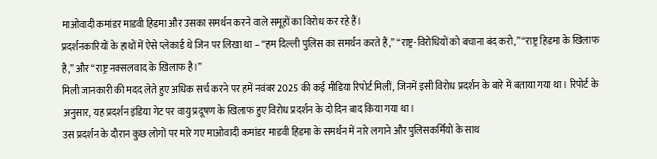माओवादी कमांडर माडवी हिडमा और उसका समर्थन करने वाले समूहों का विरोध कर रहे हैं।
प्रदर्शनकारियों के हाथों में ऐसे प्लेकार्ड थे जिन पर लिखा था – “हम दिल्ली पुलिस का समर्थन करते हैं,” “राष्ट्र-विरोधियों को बचाना बंद करो,” “राष्ट्र हिडमा के खिलाफ है,” और “राष्ट्र नक्सलवाद के खिलाफ है।”
मिली जानकारी की मदद लेते हुए अधिक सर्च करने पर हमें नवंबर 2025 की कई मीडिया रिपोर्ट मिलीं, जिनमें इसी विरोध प्रदर्शन के बारे में बताया गया था। रिपोर्ट के अनुसार, यह प्रदर्शन इंडिया गेट पर वायु प्रदूषण के खिलाफ हुए विरोध प्रदर्शन के दो दिन बाद किया गया था।
उस प्रदर्शन के दौरान कुछ लोगों पर मारे गए माओवादी कमांडर माडवी हिडमा के समर्थन में नारे लगाने और पुलिसकर्मियों के साथ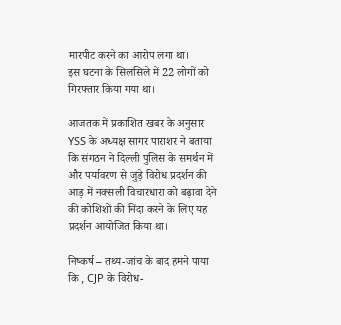मारपीट करने का आरोप लगा था।
इस घटना के सिलसिले में 22 लोगों को गिरफ्तार किया गया था।

आजतक में प्रकाशित खबर के अनुसार YSS के अध्यक्ष सागर पाराशर ने बताया कि संगठन ने दिल्ली पुलिस के समर्थन में और पर्यावरण से जुड़े विरोध प्रदर्शन की आड़ में नक्सली विचारधारा को बढ़ावा देने की कोशिशों की निंदा करने के लिए यह प्रदर्शन आयोजित किया था।

निष्कर्ष – तथ्य-जांच के बाद हमने पाया कि , CJP के विरोध-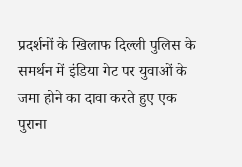प्रदर्शनों के खिलाफ दिल्ली पुलिस के समर्थन में इंडिया गेट पर युवाओं के जमा होने का दावा करते हुए एक पुराना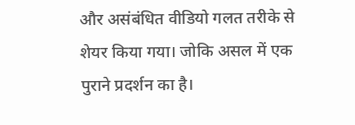और असंबंधित वीडियो गलत तरीके से शेयर किया गया। जोकि असल में एक पुराने प्रदर्शन का है।